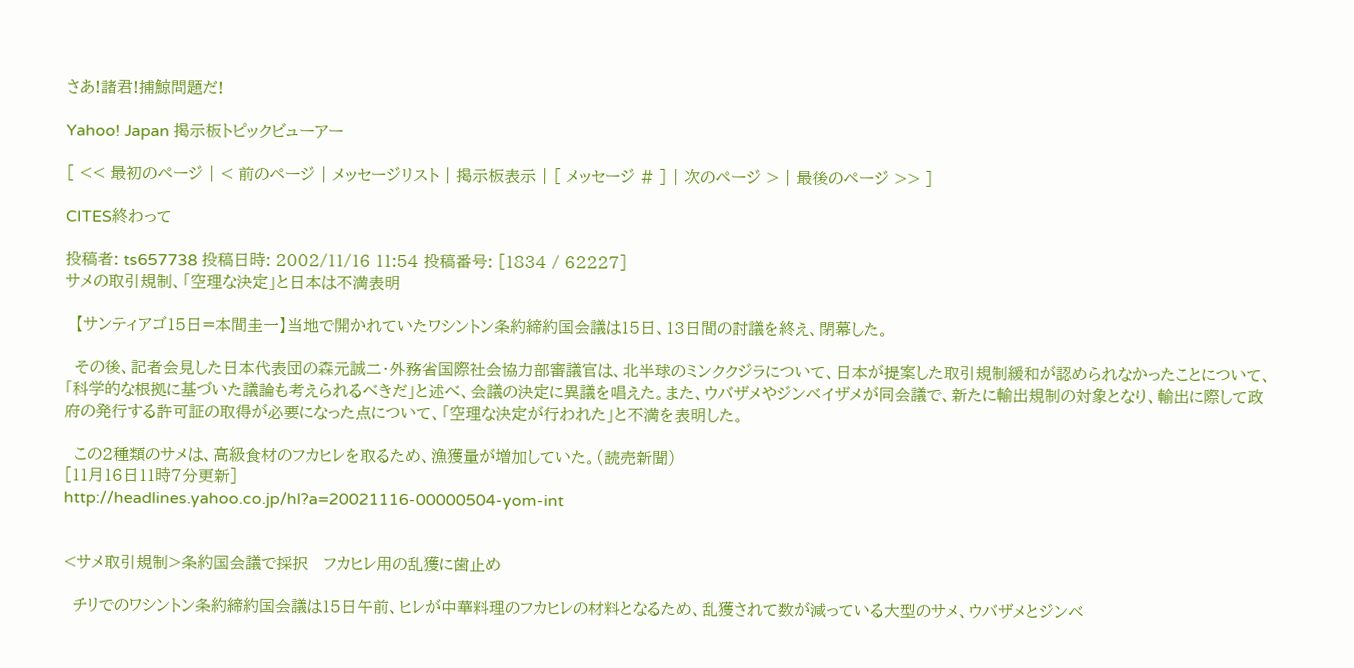さあ!諸君!捕鯨問題だ!

Yahoo! Japan 掲示板トピックビューアー

[ << 最初のページ | < 前のページ | メッセージリスト | 掲示板表示 | [ メッセージ # ] | 次のページ > | 最後のページ >> ]

CITES終わって

投稿者: ts657738 投稿日時: 2002/11/16 11:54 投稿番号: [1834 / 62227]
サメの取引規制、「空理な決定」と日本は不満表明

  【サンティアゴ15日=本間圭一】当地で開かれていたワシントン条約締約国会議は15日、13日間の討議を終え、閉幕した。

  その後、記者会見した日本代表団の森元誠二・外務省国際社会協力部審議官は、北半球のミンククジラについて、日本が提案した取引規制緩和が認められなかったことについて、「科学的な根拠に基づいた議論も考えられるべきだ」と述べ、会議の決定に異議を唱えた。また、ウバザメやジンベイザメが同会議で、新たに輸出規制の対象となり、輸出に際して政府の発行する許可証の取得が必要になった点について、「空理な決定が行われた」と不満を表明した。

  この2種類のサメは、高級食材のフカヒレを取るため、漁獲量が増加していた。(読売新聞)
[11月16日11時7分更新]
http://headlines.yahoo.co.jp/hl?a=20021116-00000504-yom-int


<サメ取引規制>条約国会議で採択   フカヒレ用の乱獲に歯止め

  チリでのワシントン条約締約国会議は15日午前、ヒレが中華料理のフカヒレの材料となるため、乱獲されて数が減っている大型のサメ、ウバザメとジンベ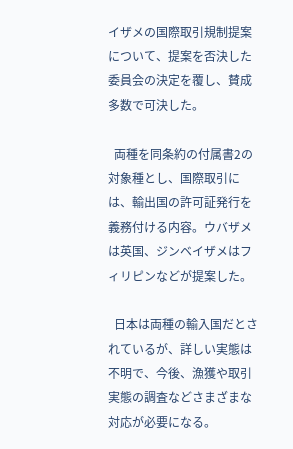イザメの国際取引規制提案について、提案を否決した委員会の決定を覆し、賛成多数で可決した。

  両種を同条約の付属書2の対象種とし、国際取引には、輸出国の許可証発行を義務付ける内容。ウバザメは英国、ジンベイザメはフィリピンなどが提案した。

  日本は両種の輸入国だとされているが、詳しい実態は不明で、今後、漁獲や取引実態の調査などさまざまな対応が必要になる。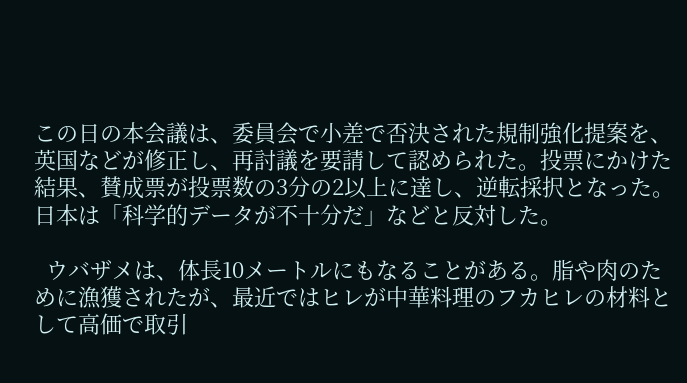この日の本会議は、委員会で小差で否決された規制強化提案を、英国などが修正し、再討議を要請して認められた。投票にかけた結果、賛成票が投票数の3分の2以上に達し、逆転採択となった。日本は「科学的データが不十分だ」などと反対した。

  ウバザメは、体長10メートルにもなることがある。脂や肉のために漁獲されたが、最近ではヒレが中華料理のフカヒレの材料として高価で取引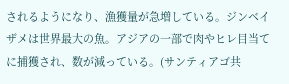されるようになり、漁獲量が急増している。ジンベイザメは世界最大の魚。アジアの一部で肉やヒレ目当てに捕獲され、数が減っている。(サンティアゴ共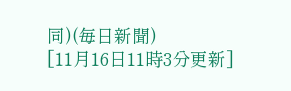同)(毎日新聞)
[11月16日11時3分更新]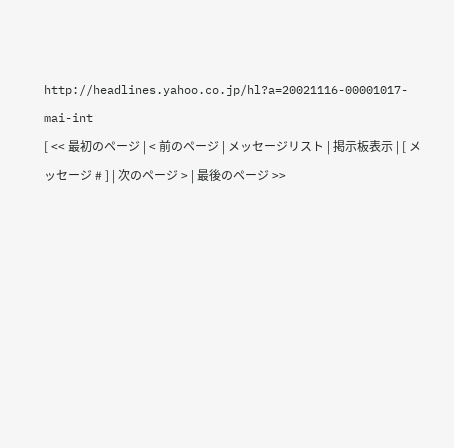http://headlines.yahoo.co.jp/hl?a=20021116-00001017-mai-int
[ << 最初のページ | < 前のページ | メッセージリスト | 掲示板表示 | [ メッセージ # ] | 次のページ > | 最後のページ >>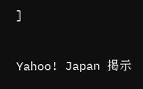]

Yahoo! Japan 掲示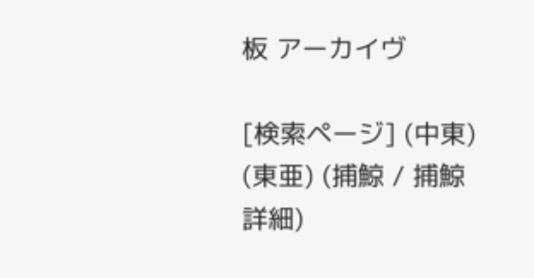板 アーカイヴ

[検索ページ] (中東) (東亜) (捕鯨 / 捕鯨詳細)